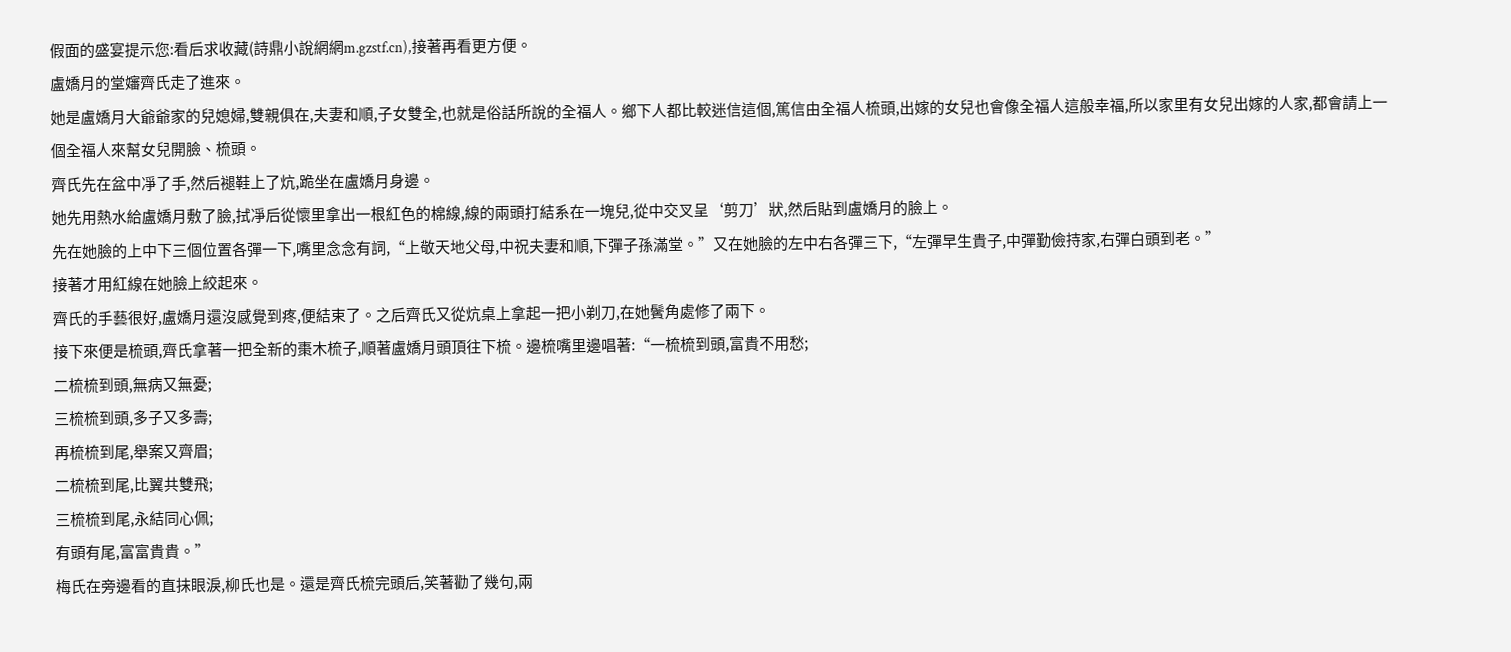假面的盛宴提示您:看后求收藏(詩鼎小說網網m.gzstf.cn),接著再看更方便。
盧嬌月的堂嬸齊氏走了進來。
她是盧嬌月大爺爺家的兒媳婦,雙親俱在,夫妻和順,子女雙全,也就是俗話所說的全福人。鄉下人都比較迷信這個,篤信由全福人梳頭,出嫁的女兒也會像全福人這般幸福,所以家里有女兒出嫁的人家,都會請上一個全福人來幫女兒開臉、梳頭。
齊氏先在盆中凈了手,然后褪鞋上了炕,跪坐在盧嬌月身邊。
她先用熱水給盧嬌月敷了臉,拭凈后從懷里拿出一根紅色的棉線,線的兩頭打結系在一塊兒,從中交叉呈‘剪刀’狀,然后貼到盧嬌月的臉上。
先在她臉的上中下三個位置各彈一下,嘴里念念有詞,“上敬天地父母,中祝夫妻和順,下彈子孫滿堂。”又在她臉的左中右各彈三下,“左彈早生貴子,中彈勤儉持家,右彈白頭到老。”
接著才用紅線在她臉上絞起來。
齊氏的手藝很好,盧嬌月還沒感覺到疼,便結束了。之后齊氏又從炕桌上拿起一把小剃刀,在她鬢角處修了兩下。
接下來便是梳頭,齊氏拿著一把全新的棗木梳子,順著盧嬌月頭頂往下梳。邊梳嘴里邊唱著:“一梳梳到頭,富貴不用愁;
二梳梳到頭,無病又無憂;
三梳梳到頭,多子又多壽;
再梳梳到尾,舉案又齊眉;
二梳梳到尾,比翼共雙飛;
三梳梳到尾,永結同心佩;
有頭有尾,富富貴貴。”
梅氏在旁邊看的直抹眼淚,柳氏也是。還是齊氏梳完頭后,笑著勸了幾句,兩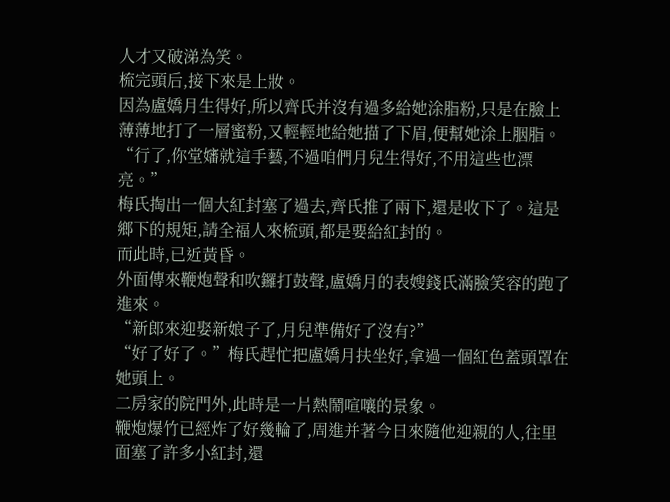人才又破涕為笑。
梳完頭后,接下來是上妝。
因為盧嬌月生得好,所以齊氏并沒有過多給她涂脂粉,只是在臉上薄薄地打了一層蜜粉,又輕輕地給她描了下眉,便幫她涂上胭脂。
“行了,你堂嬸就這手藝,不過咱們月兒生得好,不用這些也漂亮。”
梅氏掏出一個大紅封塞了過去,齊氏推了兩下,還是收下了。這是鄉下的規矩,請全福人來梳頭,都是要給紅封的。
而此時,已近黃昏。
外面傳來鞭炮聲和吹鑼打鼓聲,盧嬌月的表嫂錢氏滿臉笑容的跑了進來。
“新郎來迎娶新娘子了,月兒準備好了沒有?”
“好了好了。”梅氏趕忙把盧嬌月扶坐好,拿過一個紅色蓋頭罩在她頭上。
二房家的院門外,此時是一片熱鬧喧嚷的景象。
鞭炮爆竹已經炸了好幾輪了,周進并著今日來隨他迎親的人,往里面塞了許多小紅封,還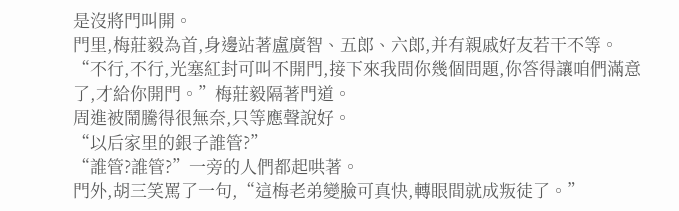是沒將門叫開。
門里,梅莊毅為首,身邊站著盧廣智、五郎、六郎,并有親戚好友若干不等。
“不行,不行,光塞紅封可叫不開門,接下來我問你幾個問題,你答得讓咱們滿意了,才給你開門。”梅莊毅隔著門道。
周進被鬧騰得很無奈,只等應聲說好。
“以后家里的銀子誰管?”
“誰管?誰管?”一旁的人們都起哄著。
門外,胡三笑罵了一句,“這梅老弟變臉可真快,轉眼間就成叛徒了。”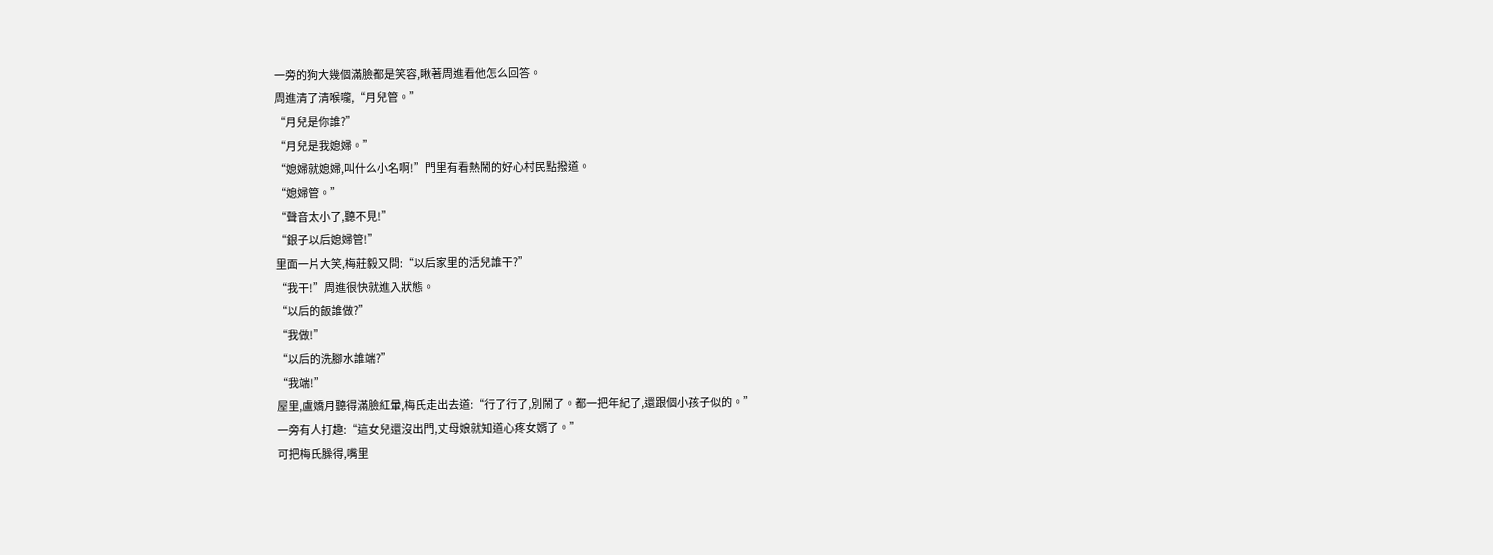一旁的狗大幾個滿臉都是笑容,瞅著周進看他怎么回答。
周進清了清喉嚨,“月兒管。”
“月兒是你誰?”
“月兒是我媳婦。”
“媳婦就媳婦,叫什么小名啊!”門里有看熱鬧的好心村民點撥道。
“媳婦管。”
“聲音太小了,聽不見!”
“銀子以后媳婦管!”
里面一片大笑,梅莊毅又問:“以后家里的活兒誰干?”
“我干!”周進很快就進入狀態。
“以后的飯誰做?”
“我做!”
“以后的洗腳水誰端?”
“我端!”
屋里,盧嬌月聽得滿臉紅暈,梅氏走出去道:“行了行了,別鬧了。都一把年紀了,還跟個小孩子似的。”
一旁有人打趣:“這女兒還沒出門,丈母娘就知道心疼女婿了。”
可把梅氏臊得,嘴里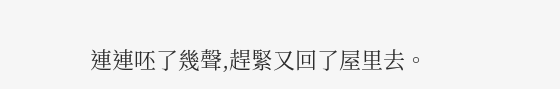連連呸了幾聲,趕緊又回了屋里去。